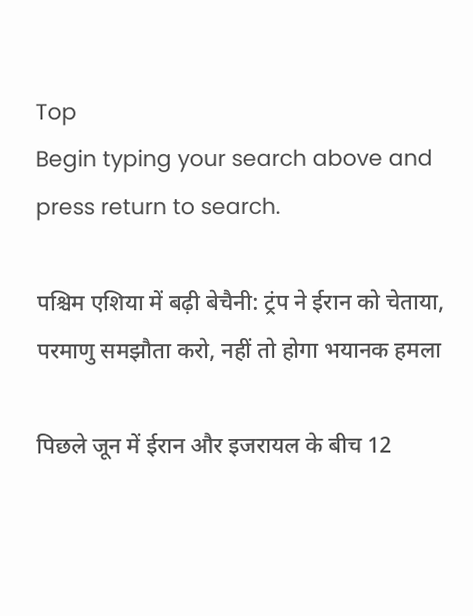Top
Begin typing your search above and press return to search.

पश्चिम एशिया में बढ़ी बेचैनी: ट्रंप ने ईरान को चेताया, परमाणु समझौता करो, नहीं तो होगा भयानक हमला

पिछले जून में ईरान और इजरायल के बीच 12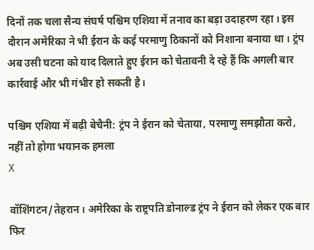दिनों तक चला सैन्य संघर्ष पश्चिम एशिया में तनाव का बड़ा उदाहरण रहा। इस दौरान अमेरिका ने भी ईरान के कई परमाणु ठिकानों को निशाना बनाया था। ट्रंप अब उसी घटना को याद दिलाते हुए ईरान को चेतावनी दे रहे हैं कि अगली बार कार्रवाई और भी गंभीर हो सकती है।

पश्चिम एशिया में बढ़ी बेचैनी: ट्रंप ने ईरान को चेताया, परमाणु समझौता करो, नहीं तो होगा भयानक हमला
X

वॉशिंगटन/तेहरान। अमेरिका के राष्ट्रपति डोनाल्ड ट्रंप ने ईरान को लेकर एक बार फिर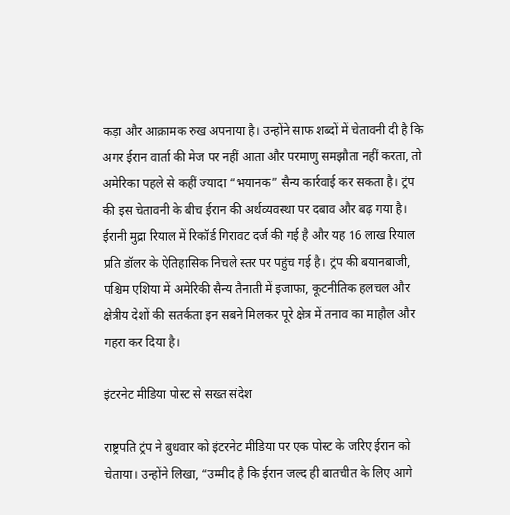कड़ा और आक्रामक रुख अपनाया है। उन्होंने साफ शब्दों में चेतावनी दी है कि अगर ईरान वार्ता की मेज पर नहीं आता और परमाणु समझौता नहीं करता, तो अमेरिका पहले से कहीं ज्यादा “भयानक” सैन्य कार्रवाई कर सकता है। ट्रंप की इस चेतावनी के बीच ईरान की अर्थव्यवस्था पर दबाव और बढ़ गया है। ईरानी मुद्रा रियाल में रिकॉर्ड गिरावट दर्ज की गई है और यह 16 लाख रियाल प्रति डॉलर के ऐतिहासिक निचले स्तर पर पहुंच गई है। ट्रंप की बयानबाजी, पश्चिम एशिया में अमेरिकी सैन्य तैनाती में इजाफा, कूटनीतिक हलचल और क्षेत्रीय देशों की सतर्कता इन सबने मिलकर पूरे क्षेत्र में तनाव का माहौल और गहरा कर दिया है।

इंटरनेट मीडिया पोस्ट से सख्त संदेश

राष्ट्रपति ट्रंप ने बुधवार को इंटरनेट मीडिया पर एक पोस्ट के जरिए ईरान को चेताया। उन्होंने लिखा, “उम्मीद है कि ईरान जल्द ही बातचीत के लिए आगे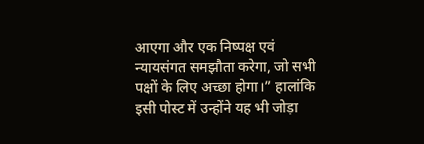आएगा और एक निष्पक्ष एवं न्यायसंगत समझौता करेगा, जो सभी पक्षों के लिए अच्छा होगा।” हालांकि इसी पोस्ट में उन्होंने यह भी जोड़ा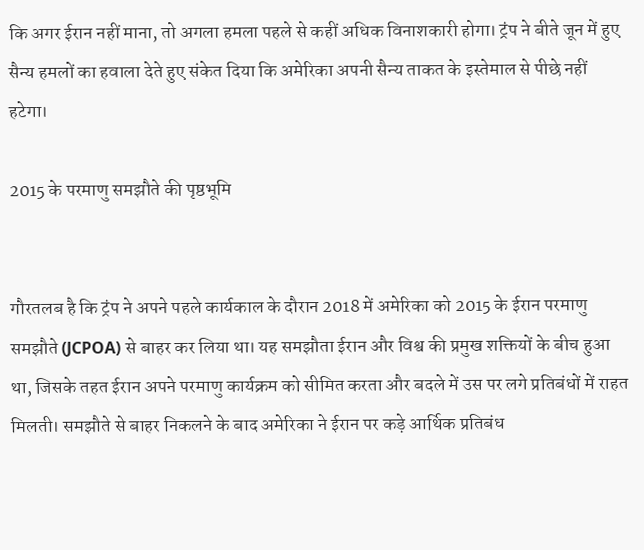कि अगर ईरान नहीं माना, तो अगला हमला पहले से कहीं अधिक विनाशकारी होगा। ट्रंप ने बीते जून में हुए सैन्य हमलों का हवाला देते हुए संकेत दिया कि अमेरिका अपनी सैन्य ताकत के इस्तेमाल से पीछे नहीं हटेगा।

2015 के परमाणु समझौते की पृष्ठभूमि


गौरतलब है कि ट्रंप ने अपने पहले कार्यकाल के दौरान 2018 में अमेरिका को 2015 के ईरान परमाणु समझौते (JCPOA) से बाहर कर लिया था। यह समझौता ईरान और विश्व की प्रमुख शक्तियों के बीच हुआ था, जिसके तहत ईरान अपने परमाणु कार्यक्रम को सीमित करता और बदले में उस पर लगे प्रतिबंधों में राहत मिलती। समझौते से बाहर निकलने के बाद अमेरिका ने ईरान पर कड़े आर्थिक प्रतिबंध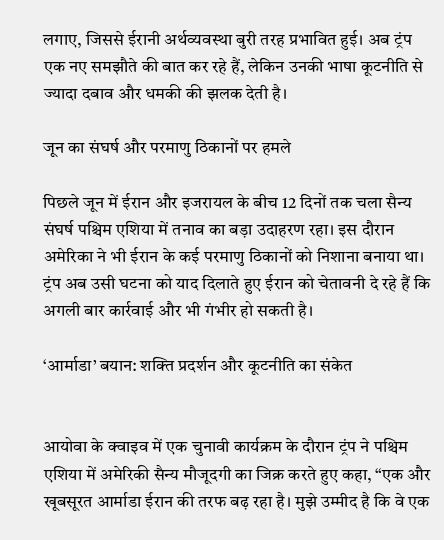लगाए, जिससे ईरानी अर्थव्यवस्था बुरी तरह प्रभावित हुई। अब ट्रंप एक नए समझौते की बात कर रहे हैं, लेकिन उनकी भाषा कूटनीति से ज्यादा दबाव और धमकी की झलक देती है।

जून का संघर्ष और परमाणु ठिकानों पर हमले

पिछले जून में ईरान और इजरायल के बीच 12 दिनों तक चला सैन्य संघर्ष पश्चिम एशिया में तनाव का बड़ा उदाहरण रहा। इस दौरान अमेरिका ने भी ईरान के कई परमाणु ठिकानों को निशाना बनाया था। ट्रंप अब उसी घटना को याद दिलाते हुए ईरान को चेतावनी दे रहे हैं कि अगली बार कार्रवाई और भी गंभीर हो सकती है।

‘आर्माडा’ बयान: शक्ति प्रदर्शन और कूटनीति का संकेत


आयोवा के क्वाइव में एक चुनावी कार्यक्रम के दौरान ट्रंप ने पश्चिम एशिया में अमेरिकी सैन्य मौजूदगी का जिक्र करते हुए कहा, “एक और खूबसूरत आर्माडा ईरान की तरफ बढ़ रहा है। मुझे उम्मीद है कि वे एक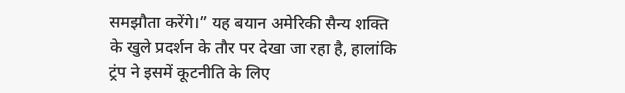समझौता करेंगे।” यह बयान अमेरिकी सैन्य शक्ति के खुले प्रदर्शन के तौर पर देखा जा रहा है, हालांकि ट्रंप ने इसमें कूटनीति के लिए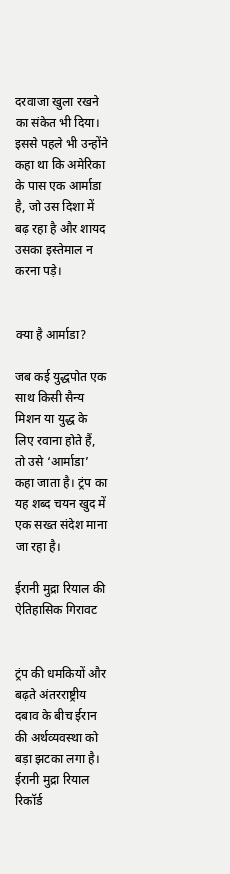दरवाजा खुला रखने का संकेत भी दिया। इससे पहले भी उन्होंने कहा था कि अमेरिका के पास एक आर्माडा है, जो उस दिशा में बढ़ रहा है और शायद उसका इस्तेमाल न करना पड़े।


क्या है आर्माडा?

जब कई युद्धपोत एक साथ किसी सैन्य मिशन या युद्ध के लिए रवाना होते हैं, तो उसे ‘आर्माडा’ कहा जाता है। ट्रंप का यह शब्द चयन खुद में एक सख्त संदेश माना जा रहा है।

ईरानी मुद्रा रियाल की ऐतिहासिक गिरावट


ट्रंप की धमकियों और बढ़ते अंतरराष्ट्रीय दबाव के बीच ईरान की अर्थव्यवस्था को बड़ा झटका लगा है। ईरानी मुद्रा रियाल रिकॉर्ड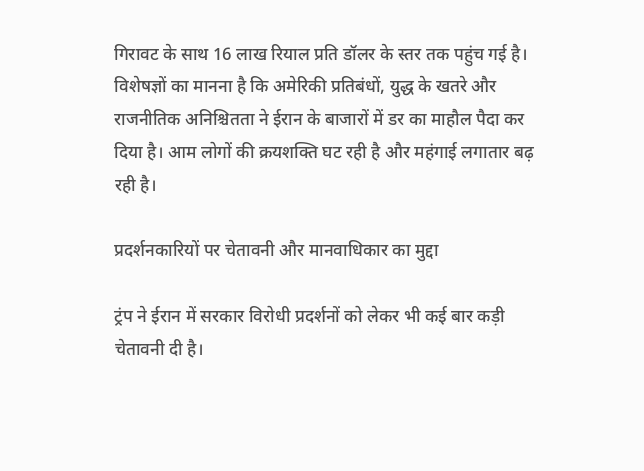गिरावट के साथ 16 लाख रियाल प्रति डॉलर के स्तर तक पहुंच गई है। विशेषज्ञों का मानना है कि अमेरिकी प्रतिबंधों, युद्ध के खतरे और राजनीतिक अनिश्चितता ने ईरान के बाजारों में डर का माहौल पैदा कर दिया है। आम लोगों की क्रयशक्ति घट रही है और महंगाई लगातार बढ़ रही है।

प्रदर्शनकारियों पर चेतावनी और मानवाधिकार का मुद्दा

ट्रंप ने ईरान में सरकार विरोधी प्रदर्शनों को लेकर भी कई बार कड़ी चेतावनी दी है।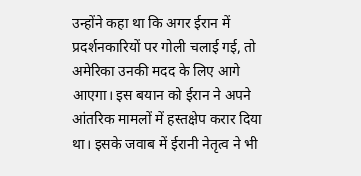उन्होंने कहा था कि अगर ईरान में प्रदर्शनकारियों पर गोली चलाई गई, तो अमेरिका उनकी मदद के लिए आगे आएगा। इस बयान को ईरान ने अपने आंतरिक मामलों में हस्तक्षेप करार दिया था। इसके जवाब में ईरानी नेतृत्व ने भी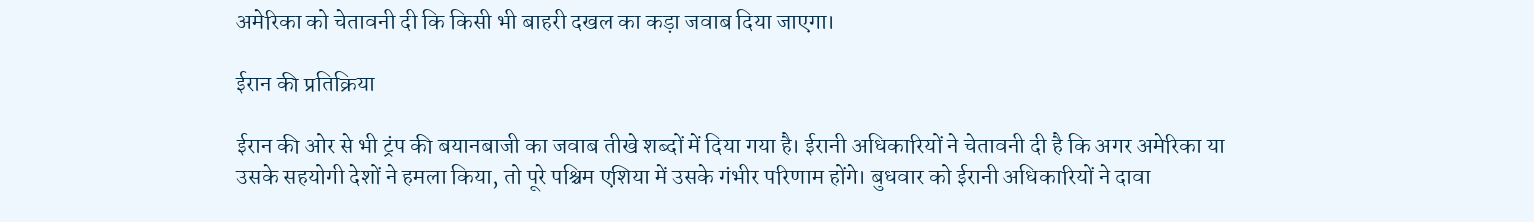अमेरिका को चेतावनी दी कि किसी भी बाहरी दखल का कड़ा जवाब दिया जाएगा।

ईरान की प्रतिक्रिया

ईरान की ओर से भी ट्रंप की बयानबाजी का जवाब तीखे शब्दों में दिया गया है। ईरानी अधिकारियों ने चेतावनी दी है कि अगर अमेरिका या उसके सहयोगी देशों ने हमला किया, तो पूरे पश्चिम एशिया में उसके गंभीर परिणाम होंगे। बुधवार को ईरानी अधिकारियों ने दावा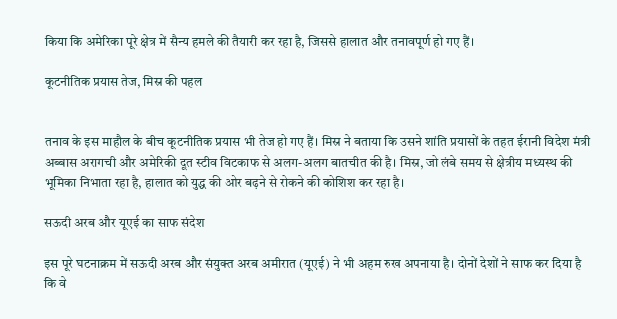किया कि अमेरिका पूरे क्षेत्र में सैन्य हमले की तैयारी कर रहा है, जिससे हालात और तनावपूर्ण हो गए हैं।

कूटनीतिक प्रयास तेज, मिस्र की पहल


तनाव के इस माहौल के बीच कूटनीतिक प्रयास भी तेज हो गए हैं। मिस्र ने बताया कि उसने शांति प्रयासों के तहत ईरानी विदेश मंत्री अब्बास अरागची और अमेरिकी दूत स्टीव विटकाफ से अलग-अलग बातचीत की है। मिस्र, जो लंबे समय से क्षेत्रीय मध्यस्थ की भूमिका निभाता रहा है, हालात को युद्ध की ओर बढ़ने से रोकने की कोशिश कर रहा है।

सऊदी अरब और यूएई का साफ संदेश

इस पूरे घटनाक्रम में सऊदी अरब और संयुक्त अरब अमीरात (यूएई) ने भी अहम रुख अपनाया है। दोनों देशों ने साफ कर दिया है कि वे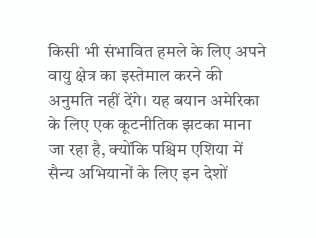किसी भी संभावित हमले के लिए अपने वायु क्षेत्र का इस्तेमाल करने की अनुमति नहीं देंगे। यह बयान अमेरिका के लिए एक कूटनीतिक झटका माना जा रहा है, क्योंकि पश्चिम एशिया में सैन्य अभियानों के लिए इन देशों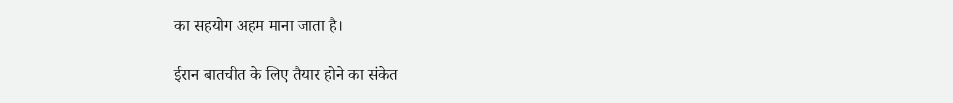का सहयोग अहम माना जाता है।

ईरान बातचीत के लिए तैयार होने का संकेत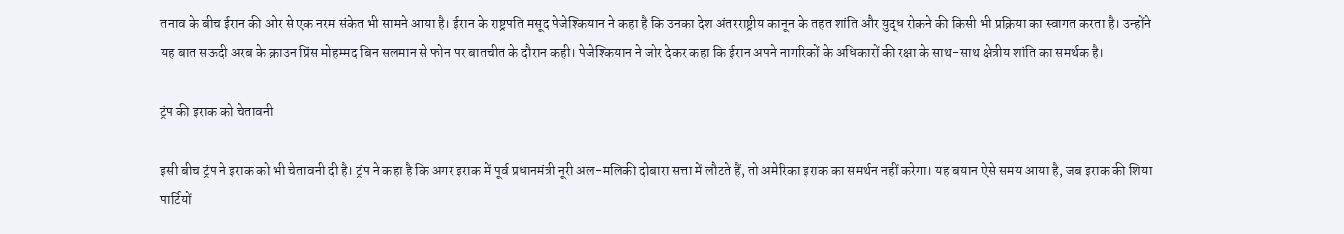तनाव के बीच ईरान की ओर से एक नरम संकेत भी सामने आया है। ईरान के राष्ट्रपति मसूद पेजेश्कियान ने कहा है कि उनका देश अंतरराष्ट्रीय कानून के तहत शांति और युद्ध रोकने की किसी भी प्रक्रिया का स्वागत करता है। उन्होंने यह बात सऊदी अरब के क्राउन प्रिंस मोहम्मद बिन सलमान से फोन पर बातचीत के दौरान कही। पेजेश्कियान ने जोर देकर कहा कि ईरान अपने नागरिकों के अधिकारों की रक्षा के साथ-साथ क्षेत्रीय शांति का समर्थक है।

ट्रंप की इराक को चेतावनी

इसी बीच ट्रंप ने इराक को भी चेतावनी दी है। ट्रंप ने कहा है कि अगर इराक में पूर्व प्रधानमंत्री नूरी अल-मलिकी दोबारा सत्ता में लौटते हैं, तो अमेरिका इराक का समर्थन नहीं करेगा। यह बयान ऐसे समय आया है, जब इराक की शिया पार्टियों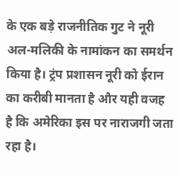के एक बड़े राजनीतिक गुट ने नूरी अल-मलिकी के नामांकन का समर्थन किया है। ट्रंप प्रशासन नूरी को ईरान का करीबी मानता है और यही वजह है कि अमेरिका इस पर नाराजगी जता रहा है।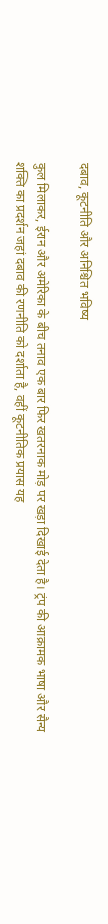दबाव, कूटनीति और अनिश्चित भविष्य

कुल मिलाकर, ईरान और अमेरिका के बीच तनाव एक बार फिर खतरनाक मोड़ पर खड़ा दिखाई देता है। ट्रंप की आक्रामक भाषा और सैन्य शक्ति का प्रदर्शन जहां दबाव की रणनीति को दर्शाता है, वहीं कूटनीतिक प्रयास यह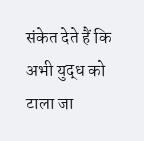संकेत देते हैं कि अभी युद्ध को टाला जा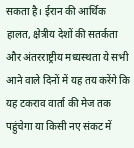सकता है। ईरान की आर्थिक हालत, क्षेत्रीय देशों की सतर्कता और अंतरराष्ट्रीय मध्यस्थता ये सभी आने वाले दिनों में यह तय करेंगे कि यह टकराव वार्ता की मेज तक पहुंचेगा या किसी नए संकट में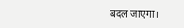बदल जाएगा।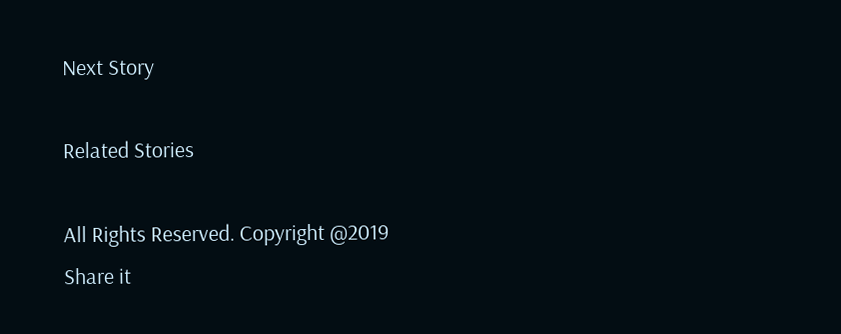Next Story

Related Stories

All Rights Reserved. Copyright @2019
Share it